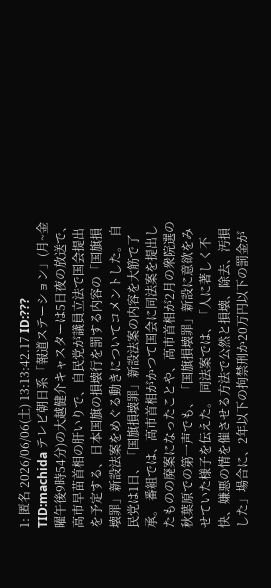1: 匿名 2026/06/06(土) 13:13:42.17 ID:??? TID:machida テレビ朝日系「報道ステーション」(月~金曜午後9時54分)の大越健介キャスターは5日夜の放送で、高市早苗首相の肝いりで、自民党が議員立法で国会提出を予定する、日本国旗の損壊行を罰する内容の「国旗損壊罪」新設法案をめぐる動きについてコメントした。 自民党は1日、「国旗損壊罪」新設法案の内容を大筋で了承。 番組では、高市首相がかつて国会に同法案を提出したものの廃案になったことや、高市首相が2月の衆院選の秋葉原での第一声でも、「国旗損壊罪」新設に意欲をみせていた様子を伝えた。 同法案では、「人に著しく不快、嫌悪の情を催させる方法で公然と損壊、除去、汚損した」場合に、2年以下の拘禁刑か20万円以下の罰金が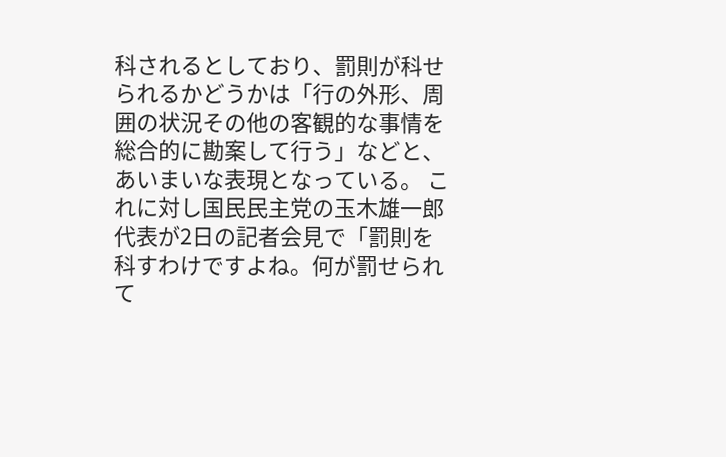科されるとしており、罰則が科せられるかどうかは「行の外形、周囲の状況その他の客観的な事情を総合的に勘案して行う」などと、あいまいな表現となっている。 これに対し国民民主党の玉木雄一郎代表が2日の記者会見で「罰則を科すわけですよね。何が罰せられて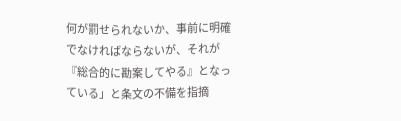何が罰せられないか、事前に明確でなければならないが、それが『総合的に勘案してやる』となっている」と条文の不備を指摘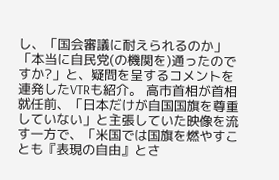し、「国会審議に耐えられるのか」「本当に自民党(の機関を)通ったのですか?」と、疑問を呈するコメントを連発したVTRも紹介。 高市首相が首相就任前、「日本だけが自国国旗を尊重していない」と主張していた映像を流す一方で、「米国では国旗を燃やすことも『表現の自由』とさ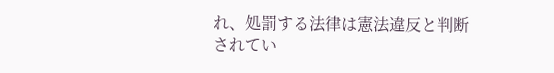れ、処罰する法律は憲法違反と判断されてい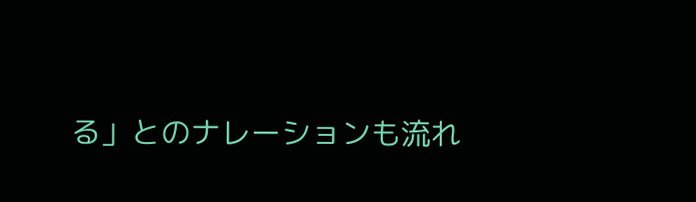る」とのナレーションも流れ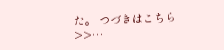た。 つづきはこちら >>…